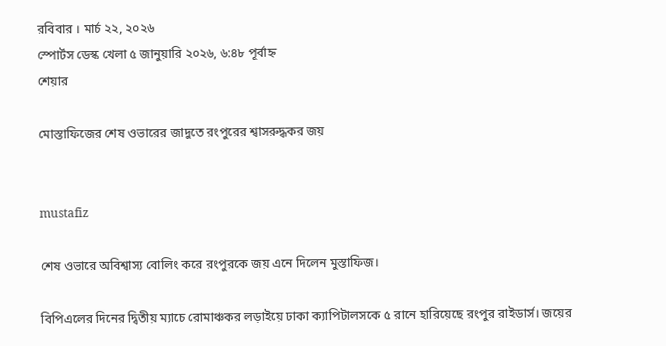রবিবার । মার্চ ২২, ২০২৬
স্পোর্টস ডেস্ক খেলা ৫ জানুয়ারি ২০২৬, ৬:৪৮ পূর্বাহ্ন
শেয়ার

মোস্তাফিজের শেষ ওভারের জাদুতে রংপুরের শ্বাসরুদ্ধকর জয়


mustafiz

শেষ ওভারে অবিশ্বাস্য বোলিং করে রংপুরকে জয় এনে দিলেন মুস্তাফিজ।

বিপিএলের দিনের দ্বিতীয় ম্যাচে রোমাঞ্চকর লড়াইয়ে ঢাকা ক্যাপিটালসকে ৫ রানে হারিয়েছে রংপুর রাইডার্স। জয়ের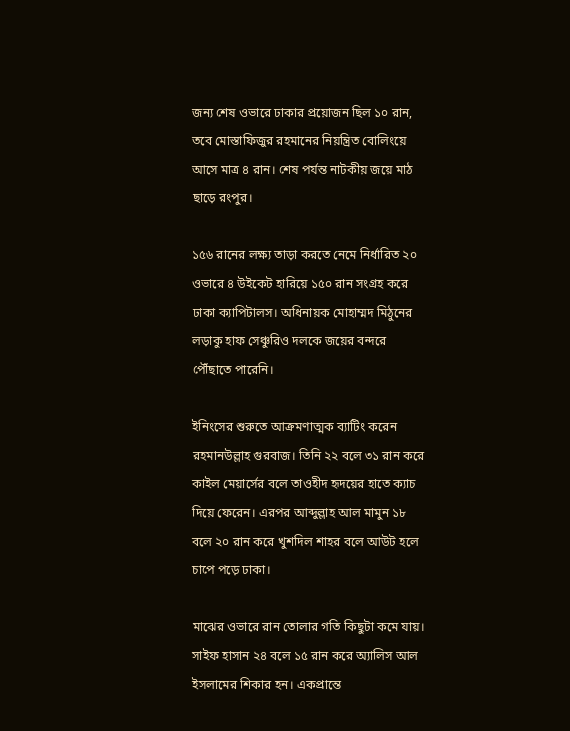জন্য শেষ ওভারে ঢাকার প্রয়োজন ছিল ১০ রান, তবে মোস্তাফিজুর রহমানের নিয়ন্ত্রিত বোলিংয়ে আসে মাত্র ৪ রান। শেষ পর্যন্ত নাটকীয় জয়ে মাঠ ছাড়ে রংপুর।

১৫৬ রানের লক্ষ্য তাড়া করতে নেমে নির্ধারিত ২০ ওভারে ৪ উইকেট হারিয়ে ১৫০ রান সংগ্রহ করে ঢাকা ক্যাপিটালস। অধিনায়ক মোহাম্মদ মিঠুনের লড়াকু হাফ সেঞ্চুরিও দলকে জয়ের বন্দরে পৌঁছাতে পারেনি।

ইনিংসের শুরুতে আক্রমণাত্মক ব্যাটিং করেন রহমানউল্লাহ গুরবাজ। তিনি ২২ বলে ৩১ রান করে কাইল মেয়ার্সের বলে তাওহীদ হৃদয়ের হাতে ক্যাচ দিয়ে ফেরেন। এরপর আব্দুল্লাহ আল মামুন ১৮ বলে ২০ রান করে খুশদিল শাহর বলে আউট হলে চাপে পড়ে ঢাকা।

মাঝের ওভারে রান তোলার গতি কিছুটা কমে যায়। সাইফ হাসান ২৪ বলে ১৫ রান করে অ্যালিস আল ইসলামের শিকার হন। একপ্রান্তে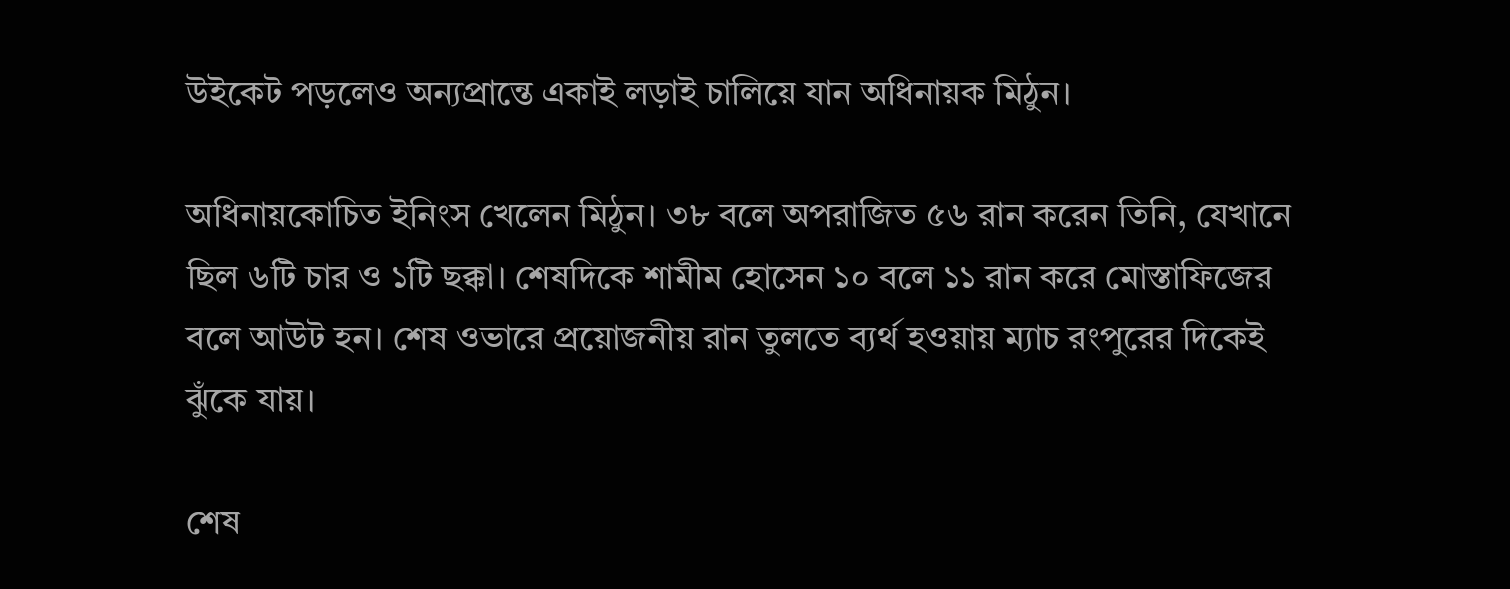উইকেট পড়লেও অন্যপ্রান্তে একাই লড়াই চালিয়ে যান অধিনায়ক মিঠুন।

অধিনায়কোচিত ইনিংস খেলেন মিঠুন। ৩৮ বলে অপরাজিত ৫৬ রান করেন তিনি, যেখানে ছিল ৬টি চার ও ১টি ছক্কা। শেষদিকে শামীম হোসেন ১০ বলে ১১ রান করে মোস্তাফিজের বলে আউট হন। শেষ ওভারে প্রয়োজনীয় রান তুলতে ব্যর্থ হওয়ায় ম্যাচ রংপুরের দিকেই ঝুঁকে যায়।

শেষ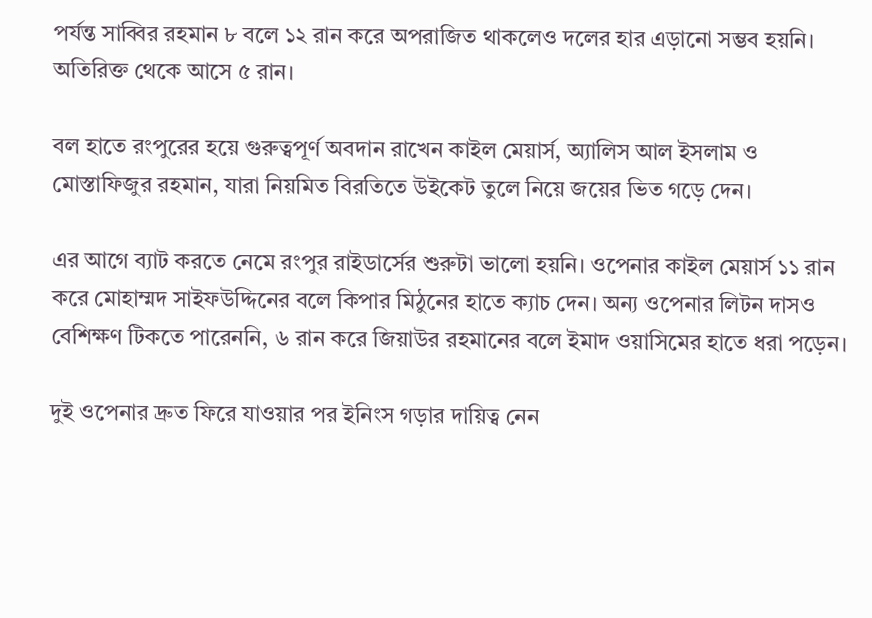পর্যন্ত সাব্বির রহমান ৮ বলে ১২ রান করে অপরাজিত থাকলেও দলের হার এড়ানো সম্ভব হয়নি। অতিরিক্ত থেকে আসে ৫ রান।

বল হাতে রংপুরের হয়ে গুরুত্বপূর্ণ অবদান রাখেন কাইল মেয়ার্স, অ্যালিস আল ইসলাম ও মোস্তাফিজুর রহমান, যারা নিয়মিত বিরতিতে উইকেট তুলে নিয়ে জয়ের ভিত গড়ে দেন।

এর আগে ব্যাট করতে নেমে রংপুর রাইডার্সের শুরুটা ভালো হয়নি। ওপেনার কাইল মেয়ার্স ১১ রান করে মোহাম্মদ সাইফউদ্দিনের বলে কিপার মিঠুনের হাতে ক্যাচ দেন। অন্য ওপেনার লিটন দাসও বেশিক্ষণ টিকতে পারেননি, ৬ রান করে জিয়াউর রহমানের বলে ইমাদ ওয়াসিমের হাতে ধরা পড়েন।

দুই ওপেনার দ্রুত ফিরে যাওয়ার পর ইনিংস গড়ার দায়িত্ব নেন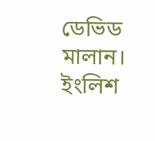ডেভিড মালান। ইংলিশ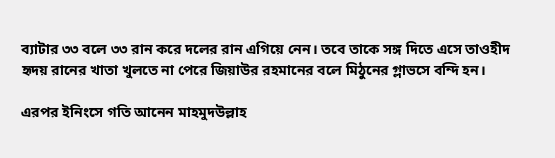ব্যাটার ৩৩ বলে ৩৩ রান করে দলের রান এগিয়ে নেন। তবে তাকে সঙ্গ দিতে এসে তাওহীদ হৃদয় রানের খাতা খুলতে না পেরে জিয়াউর রহমানের বলে মিঠুনের গ্লাভসে বন্দি হন।

এরপর ইনিংসে গতি আনেন মাহমুদউল্লাহ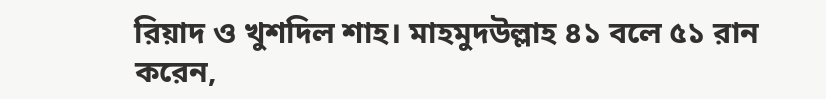রিয়াদ ও খুশদিল শাহ। মাহমুদউল্লাহ ৪১ বলে ৫১ রান করেন,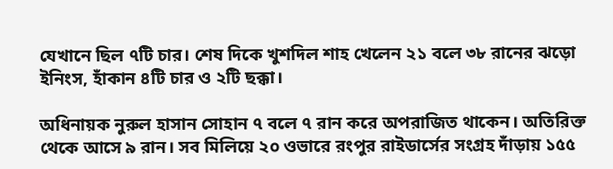যেখানে ছিল ৭টি চার। শেষ দিকে খুশদিল শাহ খেলেন ২১ বলে ৩৮ রানের ঝড়ো ইনিংস, হাঁকান ৪টি চার ও ২টি ছক্কা।

অধিনায়ক নুরুল হাসান সোহান ৭ বলে ৭ রান করে অপরাজিত থাকেন। অতিরিক্ত থেকে আসে ৯ রান। সব মিলিয়ে ২০ ওভারে রংপুর রাইডার্সের সংগ্রহ দাঁড়ায় ১৫৫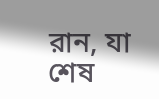রান, যা শেষ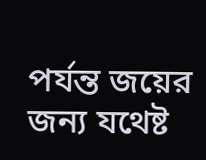পর্যন্ত জয়ের জন্য যথেষ্ট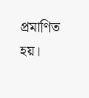প্রমাণিত হয়।